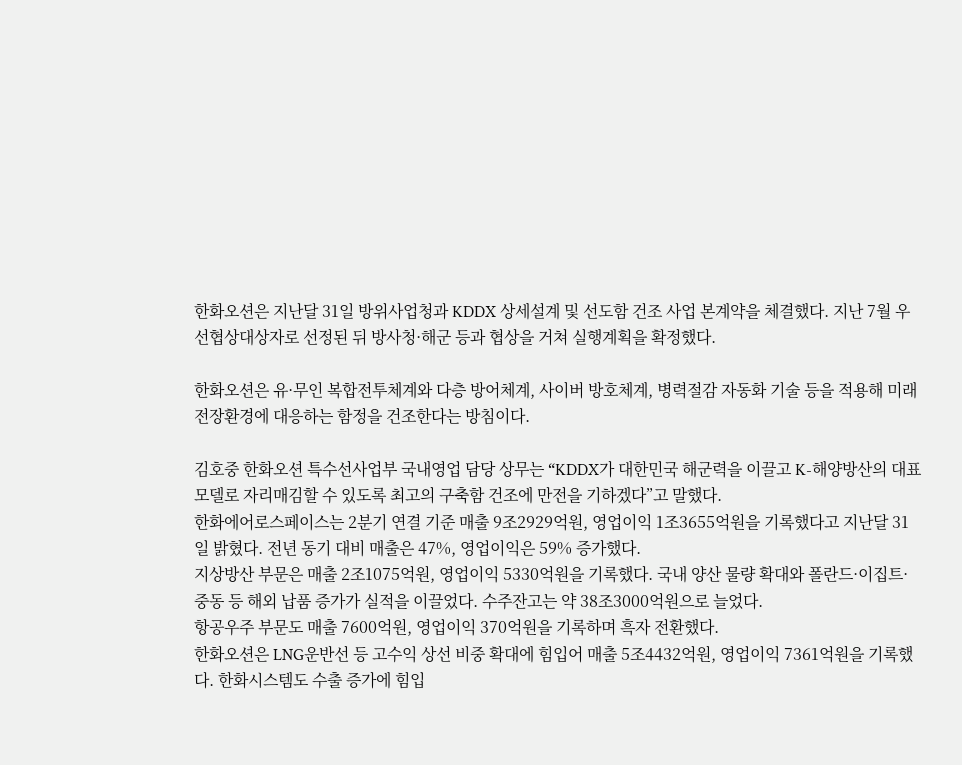한화오션은 지난달 31일 방위사업청과 KDDX 상세설계 및 선도함 건조 사업 본계약을 체결했다. 지난 7월 우선협상대상자로 선정된 뒤 방사청·해군 등과 협상을 거쳐 실행계획을 확정했다.

한화오션은 유·무인 복합전투체계와 다층 방어체계, 사이버 방호체계, 병력절감 자동화 기술 등을 적용해 미래 전장환경에 대응하는 함정을 건조한다는 방침이다.

김호중 한화오션 특수선사업부 국내영업 담당 상무는 “KDDX가 대한민국 해군력을 이끌고 K-해양방산의 대표 모델로 자리매김할 수 있도록 최고의 구축함 건조에 만전을 기하겠다”고 말했다.
한화에어로스페이스는 2분기 연결 기준 매출 9조2929억원, 영업이익 1조3655억원을 기록했다고 지난달 31일 밝혔다. 전년 동기 대비 매출은 47%, 영업이익은 59% 증가했다.
지상방산 부문은 매출 2조1075억원, 영업이익 5330억원을 기록했다. 국내 양산 물량 확대와 폴란드·이집트·중동 등 해외 납품 증가가 실적을 이끌었다. 수주잔고는 약 38조3000억원으로 늘었다.
항공우주 부문도 매출 7600억원, 영업이익 370억원을 기록하며 흑자 전환했다.
한화오션은 LNG운반선 등 고수익 상선 비중 확대에 힘입어 매출 5조4432억원, 영업이익 7361억원을 기록했다. 한화시스템도 수출 증가에 힘입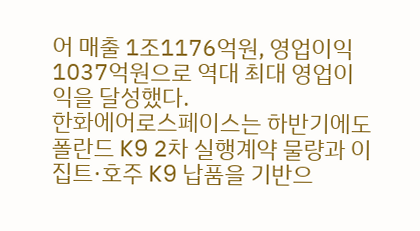어 매출 1조1176억원, 영업이익 1037억원으로 역대 최대 영업이익을 달성했다.
한화에어로스페이스는 하반기에도 폴란드 K9 2차 실행계약 물량과 이집트·호주 K9 납품을 기반으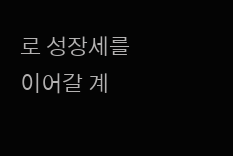로 성장세를 이어갈 계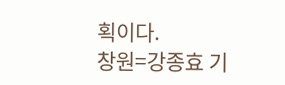획이다.
창원=강종효 기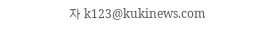자 k123@kukinews.com